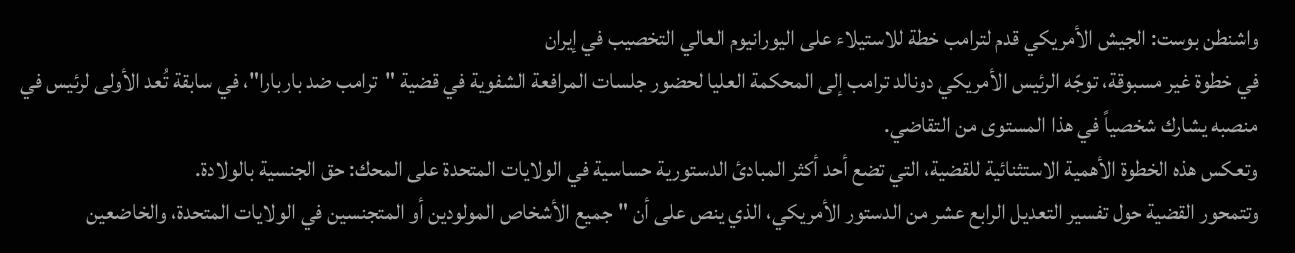واشنطن بوست: الجيش الأمريكي قدم لترامب خطة للاستيلاء على اليورانيوم العالي التخصيب في إيران
في خطوة غير مسبوقة، توجّه الرئيس الأمريكي دونالد ترامب إلى المحكمة العليا لحضور جلسات المرافعة الشفوية في قضية "ترامب ضد باربارا"، في سابقة تُعد الأولى لرئيس في منصبه يشارك شخصياً في هذا المستوى من التقاضي.
وتعكس هذه الخطوة الأهمية الاستثنائية للقضية، التي تضع أحد أكثر المبادئ الدستورية حساسية في الولايات المتحدة على المحك: حق الجنسية بالولادة.
وتتمحور القضية حول تفسير التعديل الرابع عشر من الدستور الأمريكي، الذي ينص على أن "جميع الأشخاص المولودين أو المتجنسين في الولايات المتحدة، والخاضعين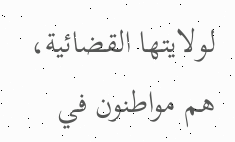لولايتها القضائية، هم مواطنون في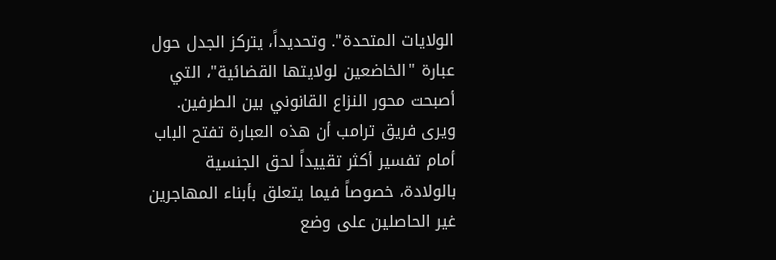الولايات المتحدة". وتحديداً، يتركز الجدل حول عبارة "الخاضعين لولايتها القضائية"، التي أصبحت محور النزاع القانوني بين الطرفين.
ويرى فريق ترامب أن هذه العبارة تفتح الباب أمام تفسير أكثر تقييداً لحق الجنسية بالولادة، خصوصاً فيما يتعلق بأبناء المهاجرين غير الحاصلين على وضع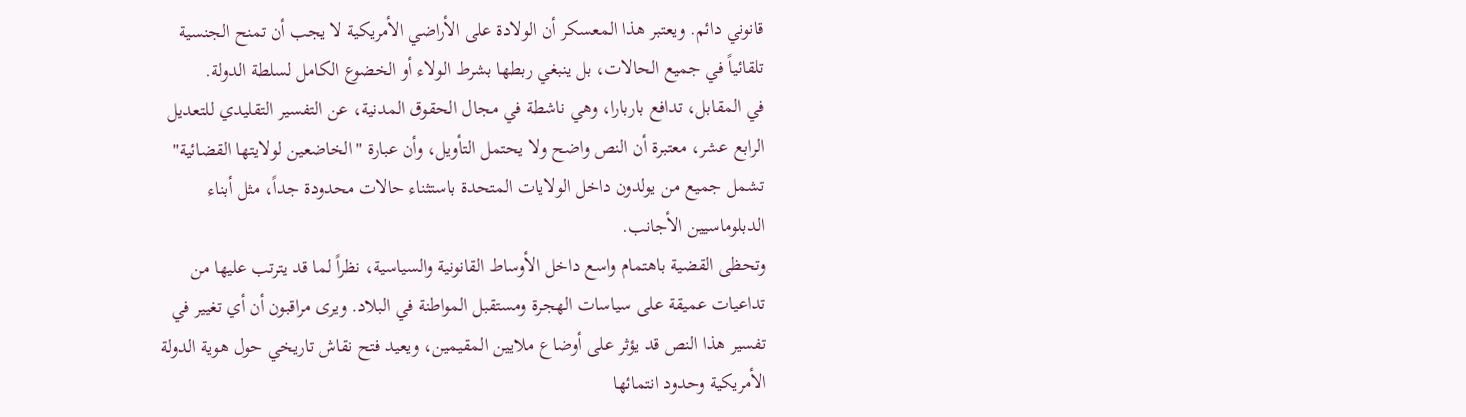قانوني دائم. ويعتبر هذا المعسكر أن الولادة على الأراضي الأمريكية لا يجب أن تمنح الجنسية تلقائياً في جميع الحالات، بل ينبغي ربطها بشرط الولاء أو الخضوع الكامل لسلطة الدولة.
في المقابل، تدافع باربارا، وهي ناشطة في مجال الحقوق المدنية، عن التفسير التقليدي للتعديل الرابع عشر، معتبرة أن النص واضح ولا يحتمل التأويل، وأن عبارة "الخاضعين لولايتها القضائية" تشمل جميع من يولدون داخل الولايات المتحدة باستثناء حالات محدودة جداً، مثل أبناء الدبلوماسيين الأجانب.
وتحظى القضية باهتمام واسع داخل الأوساط القانونية والسياسية، نظراً لما قد يترتب عليها من تداعيات عميقة على سياسات الهجرة ومستقبل المواطنة في البلاد. ويرى مراقبون أن أي تغيير في تفسير هذا النص قد يؤثر على أوضاع ملايين المقيمين، ويعيد فتح نقاش تاريخي حول هوية الدولة الأمريكية وحدود انتمائها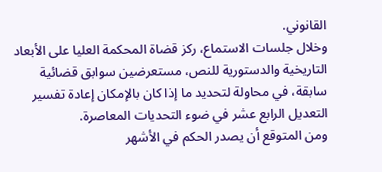القانوني.
وخلال جلسات الاستماع، ركز قضاة المحكمة العليا على الأبعاد التاريخية والدستورية للنص، مستعرضين سوابق قضائية سابقة، في محاولة لتحديد ما إذا كان بالإمكان إعادة تفسير التعديل الرابع عشر في ضوء التحديات المعاصرة.
ومن المتوقع أن يصدر الحكم في الأشهر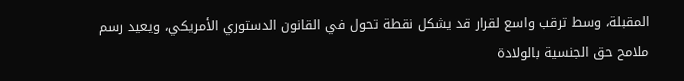المقبلة، وسط ترقب واسع لقرار قد يشكل نقطة تحول في القانون الدستوري الأمريكي، ويعيد رسم ملامح حق الجنسية بالولادة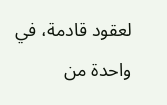لعقود قادمة، في واحدة من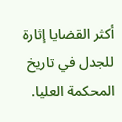أكثر القضايا إثارة للجدل في تاريخ المحكمة العليا.